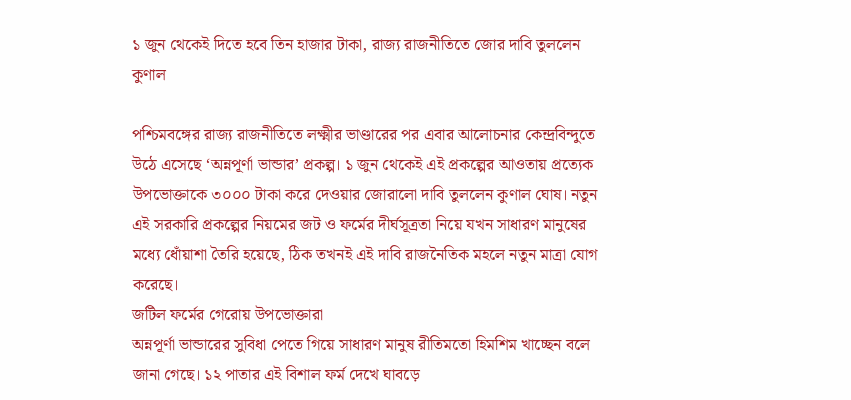১ জুন থেকেই দিতে হবে তিন হাজার টাকা, রাজ্য রাজনীতিতে জোর দাবি তুললেন কুণাল

পশ্চিমবঙ্গের রাজ্য রাজনীতিতে লক্ষ্মীর ভাণ্ডারের পর এবার আলোচনার কেন্দ্রবিন্দুতে উঠে এসেছে ‘অন্নপূর্ণা ভান্ডার’ প্রকল্প। ১ জুন থেকেই এই প্রকল্পের আওতায় প্রত্যেক উপভোক্তাকে ৩০০০ টাকা করে দেওয়ার জোরালো দাবি তুললেন কুণাল ঘোষ। নতুন এই সরকারি প্রকল্পের নিয়মের জট ও ফর্মের দীর্ঘসূত্রতা নিয়ে যখন সাধারণ মানুষের মধ্যে ধোঁয়াশা তৈরি হয়েছে, ঠিক তখনই এই দাবি রাজনৈতিক মহলে নতুন মাত্রা যোগ করেছে।
জটিল ফর্মের গেরোয় উপভোক্তারা
অন্নপূর্ণা ভান্ডারের সুবিধা পেতে গিয়ে সাধারণ মানুষ রীতিমতো হিমশিম খাচ্ছেন বলে জানা গেছে। ১২ পাতার এই বিশাল ফর্ম দেখে ঘাবড়ে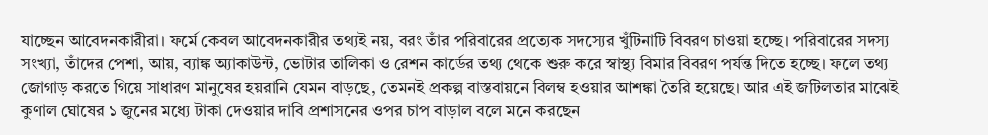যাচ্ছেন আবেদনকারীরা। ফর্মে কেবল আবেদনকারীর তথ্যই নয়, বরং তাঁর পরিবারের প্রত্যেক সদস্যের খুঁটিনাটি বিবরণ চাওয়া হচ্ছে। পরিবারের সদস্য সংখ্যা, তাঁদের পেশা, আয়, ব্যাঙ্ক অ্যাকাউন্ট, ভোটার তালিকা ও রেশন কার্ডের তথ্য থেকে শুরু করে স্বাস্থ্য বিমার বিবরণ পর্যন্ত দিতে হচ্ছে। ফলে তথ্য জোগাড় করতে গিয়ে সাধারণ মানুষের হয়রানি যেমন বাড়ছে, তেমনই প্রকল্প বাস্তবায়নে বিলম্ব হওয়ার আশঙ্কা তৈরি হয়েছে। আর এই জটিলতার মাঝেই কুণাল ঘোষের ১ জুনের মধ্যে টাকা দেওয়ার দাবি প্রশাসনের ওপর চাপ বাড়াল বলে মনে করছেন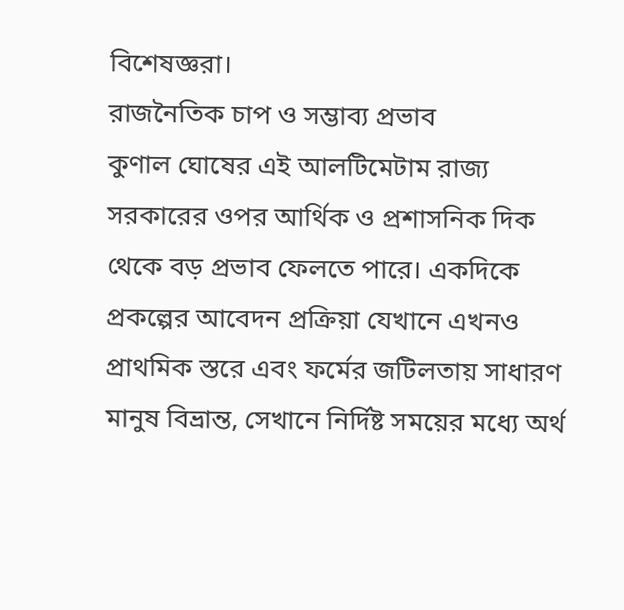বিশেষজ্ঞরা।
রাজনৈতিক চাপ ও সম্ভাব্য প্রভাব
কুণাল ঘোষের এই আলটিমেটাম রাজ্য সরকারের ওপর আর্থিক ও প্রশাসনিক দিক থেকে বড় প্রভাব ফেলতে পারে। একদিকে প্রকল্পের আবেদন প্রক্রিয়া যেখানে এখনও প্রাথমিক স্তরে এবং ফর্মের জটিলতায় সাধারণ মানুষ বিভ্রান্ত, সেখানে নির্দিষ্ট সময়ের মধ্যে অর্থ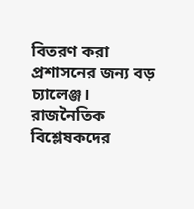বিতরণ করা প্রশাসনের জন্য বড় চ্যালেঞ্জ। রাজনৈতিক বিশ্লেষকদের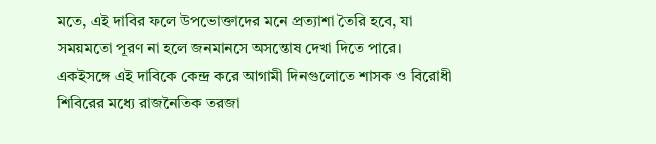মতে, এই দাবির ফলে উপভোক্তাদের মনে প্রত্যাশা তৈরি হবে, যা সময়মতো পূরণ না হলে জনমানসে অসন্তোষ দেখা দিতে পারে। একইসঙ্গে এই দাবিকে কেন্দ্র করে আগামী দিনগুলোতে শাসক ও বিরোধী শিবিরের মধ্যে রাজনৈতিক তরজা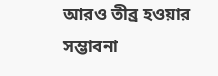আরও তীব্র হওয়ার সম্ভাবনা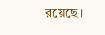রয়েছে।